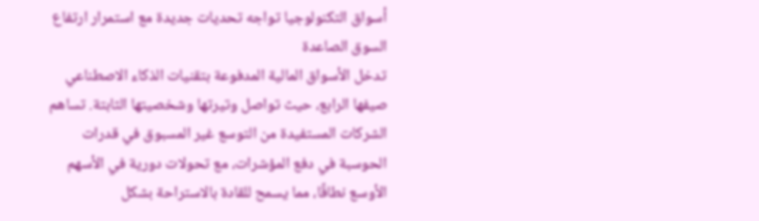أسواق التكنولوجيا تواجه تحديات جديدة مع استمرار ارتفاع السوق الصاعدة
تدخل الأسواق المالية المدفوعة بتقنيات الذكاء الاصطناعي صيفها الرابع، حيث تواصل وتيرتها وشخصيتها الثابتة. تساهم الشركات المستفيدة من التوسع غير المسبوق في قدرات الحوسبة في دفع المؤشرات، مع تحولات دورية في الأسهم الأوسع نطاقًا، مما يسمح للقادة بالاستراحة بشكل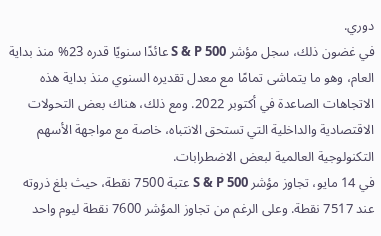دوري.
في غضون ذلك، سجل مؤشر S & P 500 عائدًا سنويًا قدره 23% منذ بداية العام، وهو ما يتماشى تمامًا مع معدل تقديره السنوي منذ بداية هذه الاتجاهات الصاعدة في أكتوبر 2022. ومع ذلك، هناك بعض التحولات الاقتصادية والداخلية التي تستحق الانتباه، خاصة مع مواجهة الأسهم التكنولوجية العالمية لبعض الاضطرابات.
في 14 مايو، تجاوز مؤشر S & P 500 عتبة 7500 نقطة، حيث بلغ ذروته عند 7517 نقطة. وعلى الرغم من تجاوز المؤشر 7600 نقطة ليوم واحد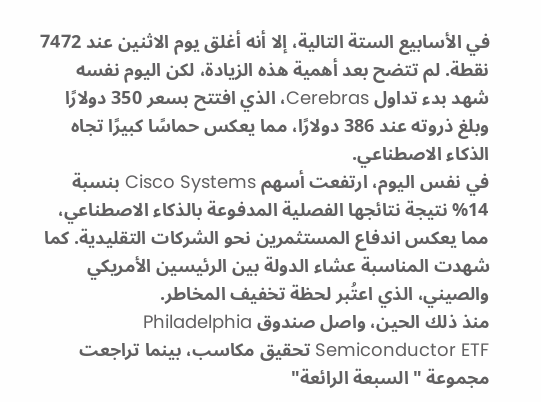في الأسابيع الستة التالية، إلا أنه أغلق يوم الاثنين عند 7472 نقطة. لم تتضح بعد أهمية هذه الزيادة، لكن اليوم نفسه شهد بدء تداول Cerebras، الذي افتتح بسعر 350 دولارًا وبلغ ذروته عند 386 دولارًا، مما يعكس حماسًا كبيرًا تجاه الذكاء الاصطناعي.
في نفس اليوم، ارتفعت أسهم Cisco Systems بنسبة 14% نتيجة نتائجها الفصلية المدفوعة بالذكاء الاصطناعي، مما يعكس اندفاع المستثمرين نحو الشركات التقليدية. كما شهدت المناسبة عشاء الدولة بين الرئيسين الأمريكي والصيني، الذي اعتُبر لحظة تخفيف المخاطر.
منذ ذلك الحين، واصل صندوق Philadelphia Semiconductor ETF تحقيق مكاسب، بينما تراجعت مجموعة "السبعة الرائعة"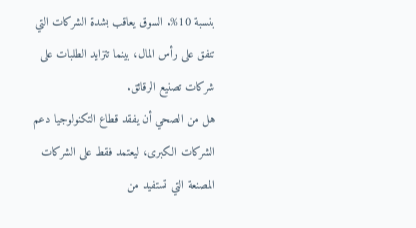بنسبة 10%. السوق يعاقب بشدة الشركات التي تنفق على رأس المال، بينما تتزايد الطلبات على شركات تصنيع الرقائق.
هل من الصحي أن يفقد قطاع التكنولوجيا دعم الشركات الكبرى، ليعتمد فقط على الشركات المصنعة التي تستفيد من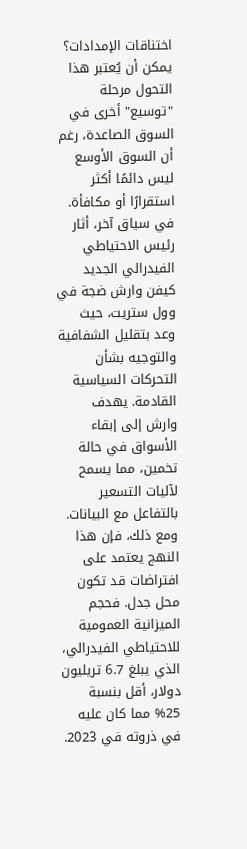اختناقات الإمدادات؟ يمكن أن يُعتبر هذا التحول مرحلة "توسيع" أخرى في السوق الصاعدة، رغم أن السوق الأوسع ليس دائمًا أكثر استقرارًا أو مكافأة.
في سياق آخر، أثار رئيس الاحتياطي الفيدرالي الجديد كيفن وارش ضجة في وول ستريت، حيث وعد بتقليل الشفافية والتوجيه بشأن التحركات السياسية القادمة. يهدف وارش إلى إبقاء الأسواق في حالة تخمين، مما يسمح لآليات التسعير بالتفاعل مع البيانات.
ومع ذلك، فإن هذا النهج يعتمد على افتراضات قد تكون محل جدل. فحجم الميزانية العمومية للاحتياطي الفيدرالي، الذي يبلغ 6.7 تريليون دولار، أقل بنسبة 25% مما كان عليه في ذروته في 2023.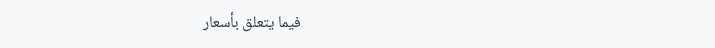فيما يتعلق بأسعار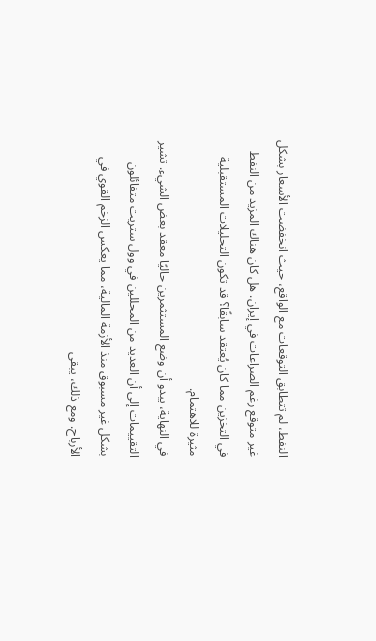النفط، لم تتطابق التوقعات مع الواقع، حيث انخفضت الأسعار بشكل غير متوقع رغم الصراعات في إيران. هل كان هناك المزيد من النفط في التخزين مما كان يُعتقد سابقًا؟ قد تكون التحليلات المستقبلية مثيرة للاهتمام.
في النهاية، يبدو أن وضع المستثمرين حاليًا معقد بعض الشيء. تشير التقييمات إلى أن العديد من المحللين في وول ستريت متفائلون بشكل غير مسبوق منذ الأزمة المالية، مما يعكس الزخم القوي في الأرباح. ومع ذلك، يبقى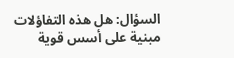السؤال: هل هذه التفاؤلات مبنية على أسس قوية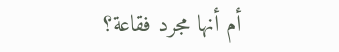أم أنها مجرد فقاعة؟